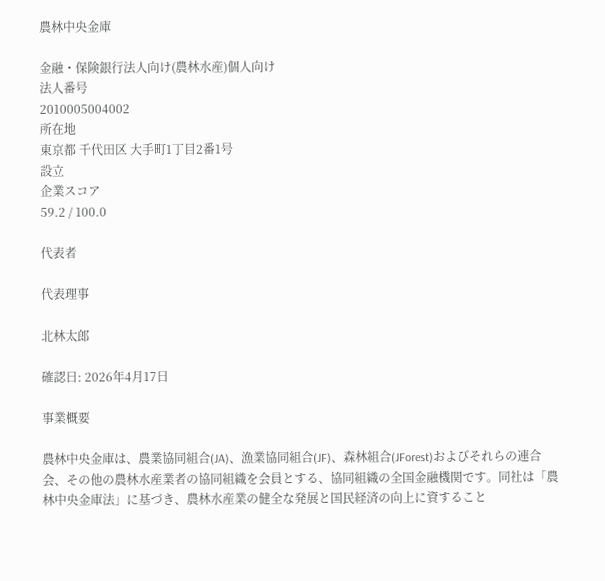農林中央金庫

金融・保険銀行法人向け(農林水産)個人向け
法人番号
2010005004002
所在地
東京都 千代田区 大手町1丁目2番1号
設立
企業スコア
59.2 / 100.0

代表者

代表理事

北林太郎

確認日: 2026年4月17日

事業概要

農林中央金庫は、農業協同組合(JA)、漁業協同組合(JF)、森林組合(JForest)およびそれらの連合会、その他の農林水産業者の協同組織を会員とする、協同組織の全国金融機関です。同社は「農林中央金庫法」に基づき、農林水産業の健全な発展と国民経済の向上に資すること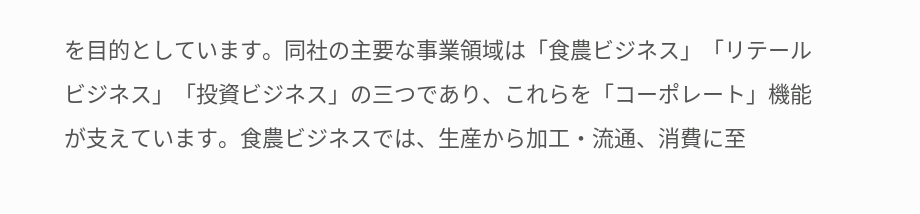を目的としています。同社の主要な事業領域は「食農ビジネス」「リテールビジネス」「投資ビジネス」の三つであり、これらを「コーポレート」機能が支えています。食農ビジネスでは、生産から加工・流通、消費に至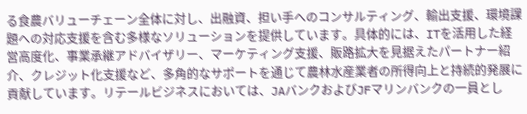る食農バリューチェーン全体に対し、出融資、担い手へのコンサルティング、輸出支援、環境課題への対応支援を含む多様なソリューションを提供しています。具体的には、ITを活用した経営高度化、事業承継アドバイザリー、マーケティング支援、販路拡大を見据えたパートナー紹介、クレジット化支援など、多角的なサポートを通じて農林水産業者の所得向上と持続的発展に貢献しています。リテールビジネスにおいては、JAバンクおよびJFマリンバンクの一員とし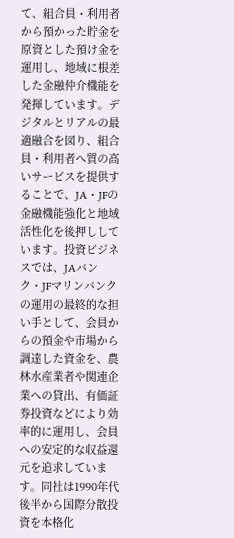て、組合員・利用者から預かった貯金を原資とした預け金を運用し、地域に根差した金融仲介機能を発揮しています。デジタルとリアルの最適融合を図り、組合員・利用者へ質の高いサービスを提供することで、JA・JFの金融機能強化と地域活性化を後押ししています。投資ビジネスでは、JAバンク・JFマリンバンクの運用の最終的な担い手として、会員からの預金や市場から調達した資金を、農林水産業者や関連企業への貸出、有価証券投資などにより効率的に運用し、会員への安定的な収益還元を追求しています。同社は1990年代後半から国際分散投資を本格化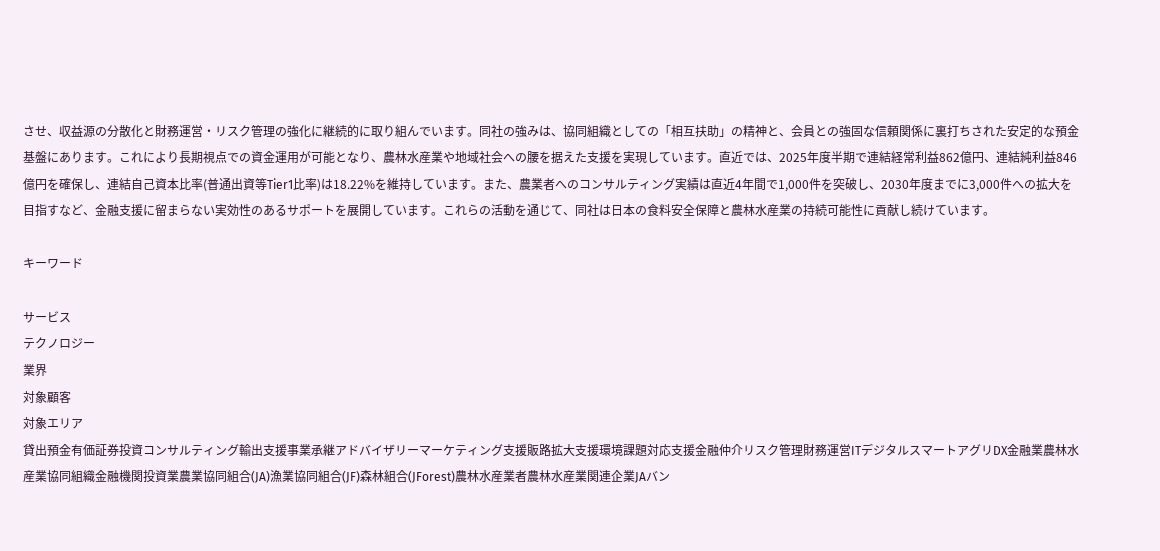させ、収益源の分散化と財務運営・リスク管理の強化に継続的に取り組んでいます。同社の強みは、協同組織としての「相互扶助」の精神と、会員との強固な信頼関係に裏打ちされた安定的な預金基盤にあります。これにより長期視点での資金運用が可能となり、農林水産業や地域社会への腰を据えた支援を実現しています。直近では、2025年度半期で連結経常利益862億円、連結純利益846億円を確保し、連結自己資本比率(普通出資等Tier1比率)は18.22%を維持しています。また、農業者へのコンサルティング実績は直近4年間で1,000件を突破し、2030年度までに3,000件への拡大を目指すなど、金融支援に留まらない実効性のあるサポートを展開しています。これらの活動を通じて、同社は日本の食料安全保障と農林水産業の持続可能性に貢献し続けています。

キーワード

サービス
テクノロジー
業界
対象顧客
対象エリア
貸出預金有価証券投資コンサルティング輸出支援事業承継アドバイザリーマーケティング支援販路拡大支援環境課題対応支援金融仲介リスク管理財務運営ITデジタルスマートアグリDX金融業農林水産業協同組織金融機関投資業農業協同組合(JA)漁業協同組合(JF)森林組合(JForest)農林水産業者農林水産業関連企業JAバン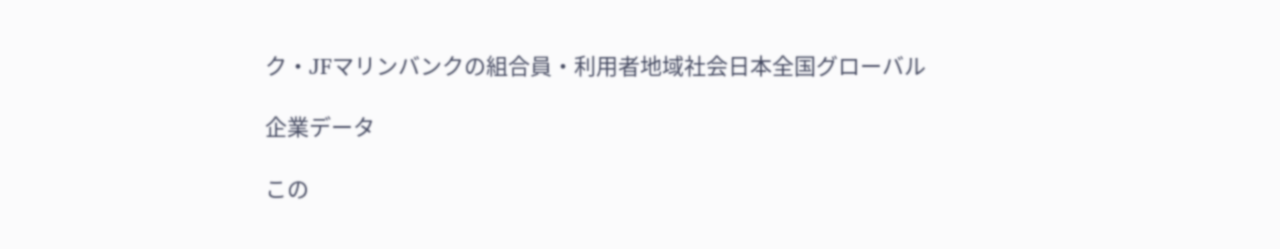ク・JFマリンバンクの組合員・利用者地域社会日本全国グローバル

企業データ

この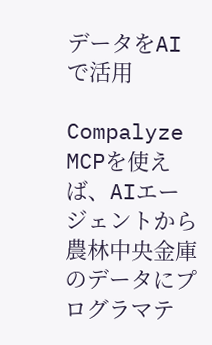データをAIで活用

Compalyze MCPを使えば、AIエージェントから農林中央金庫のデータにプログラマテ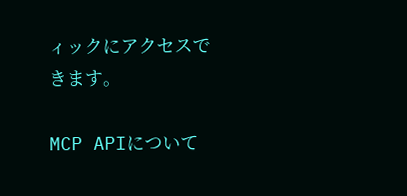ィックにアクセスできます。

MCP APIについて